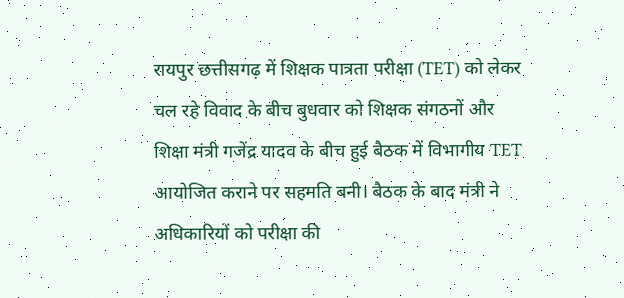रायपुर छत्तीसगढ़ में शिक्षक पात्रता परीक्षा (TET) को लेकर चल रहे विवाद के बीच बुधवार को शिक्षक संगठनों और शिक्षा मंत्री गजेंद्र यादव के बीच हुई बैठक में विभागीय TET आयोजित कराने पर सहमति बनी। बैठक के बाद मंत्री ने अधिकारियों को परीक्षा की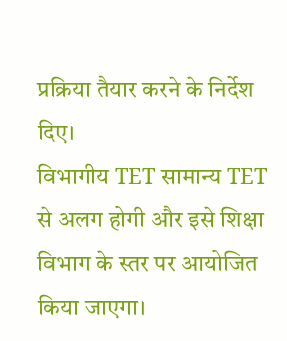प्रक्रिया तैयार करने के निर्देश दिए।
विभागीय TET सामान्य TET से अलग होगी और इसे शिक्षा विभाग के स्तर पर आयोजित किया जाएगा।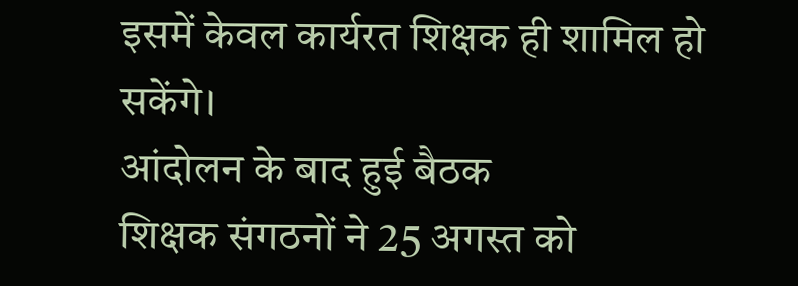इसमें केवल कार्यरत शिक्षक ही शामिल हो सकेंगे।
आंदोलन के बाद हुई बैठक
शिक्षक संगठनों ने 25 अगस्त को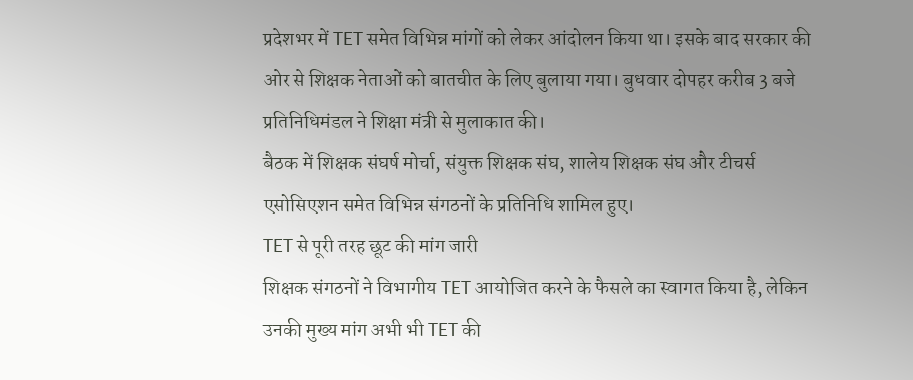प्रदेशभर में TET समेत विभिन्न मांगों को लेकर आंदोलन किया था। इसके बाद सरकार की ओर से शिक्षक नेताओं को बातचीत के लिए बुलाया गया। बुधवार दोपहर करीब 3 बजे प्रतिनिधिमंडल ने शिक्षा मंत्री से मुलाकात की।
बैठक में शिक्षक संघर्ष मोर्चा, संयुक्त शिक्षक संघ, शालेय शिक्षक संघ और टीचर्स एसोसिएशन समेत विभिन्न संगठनों के प्रतिनिधि शामिल हुए।
TET से पूरी तरह छूट की मांग जारी
शिक्षक संगठनों ने विभागीय TET आयोजित करने के फैसले का स्वागत किया है, लेकिन उनकी मुख्य मांग अभी भी TET की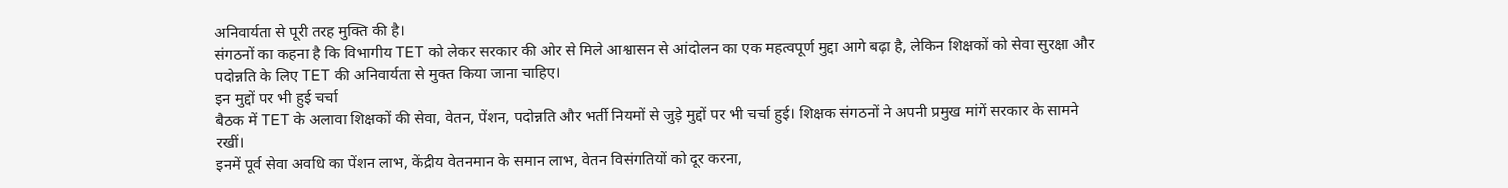अनिवार्यता से पूरी तरह मुक्ति की है।
संगठनों का कहना है कि विभागीय TET को लेकर सरकार की ओर से मिले आश्वासन से आंदोलन का एक महत्वपूर्ण मुद्दा आगे बढ़ा है, लेकिन शिक्षकों को सेवा सुरक्षा और पदोन्नति के लिए TET की अनिवार्यता से मुक्त किया जाना चाहिए।
इन मुद्दों पर भी हुई चर्चा
बैठक में TET के अलावा शिक्षकों की सेवा, वेतन, पेंशन, पदोन्नति और भर्ती नियमों से जुड़े मुद्दों पर भी चर्चा हुई। शिक्षक संगठनों ने अपनी प्रमुख मांगें सरकार के सामने रखीं।
इनमें पूर्व सेवा अवधि का पेंशन लाभ, केंद्रीय वेतनमान के समान लाभ, वेतन विसंगतियों को दूर करना,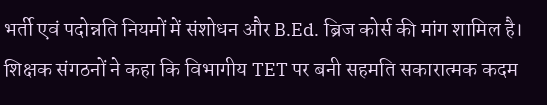भर्ती एवं पदोन्नति नियमों में संशोधन और B.Ed. ब्रिज कोर्स की मांग शामिल है।
शिक्षक संगठनों ने कहा कि विभागीय TET पर बनी सहमति सकारात्मक कदम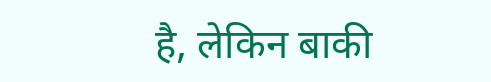है, लेकिन बाकी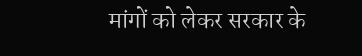मांगों को लेकर सरकार के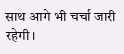साथ आगे भी चर्चा जारी रहेगी।